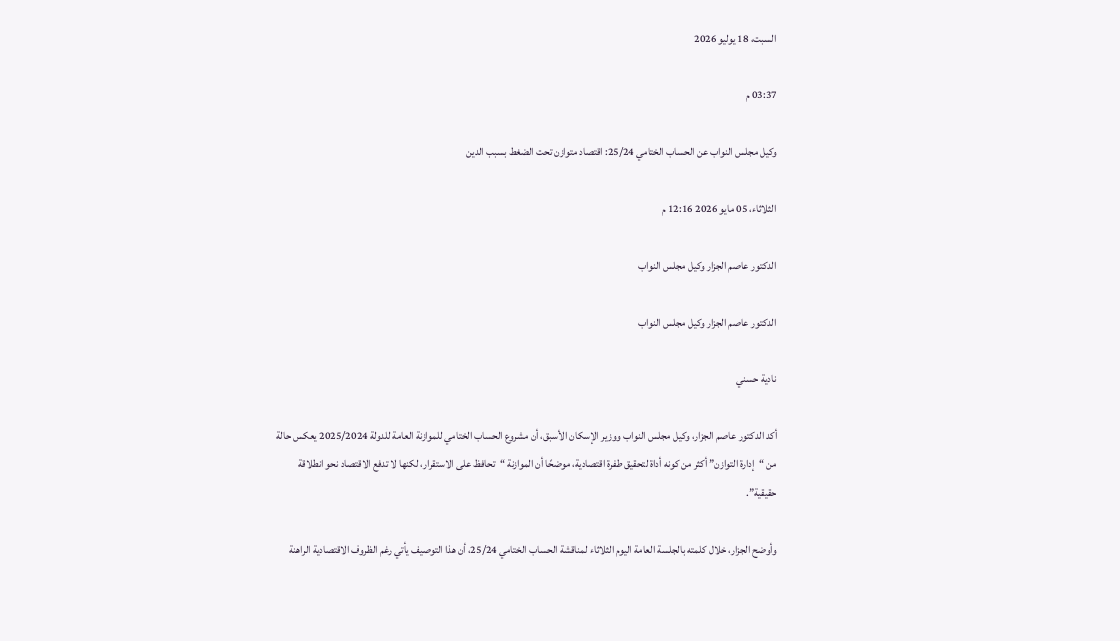السبت، 18 يوليو 2026

03:37 م

وكيل مجلس النواب عن الحساب الختامي 25/24: اقتصاد متوازن تحت الضغط بسبب الدين

الثلاثاء، 05 مايو 2026 12:16 م

الدكتور عاصم الجزار وكيل مجلس النواب

الدكتور عاصم الجزار وكيل مجلس النواب

نادية حسني

أكد الدكتور عاصم الجزار، وكيل مجلس النواب ووزير الإسكان الأسبق، أن مشروع الحساب الختامي للموازنة العامة للدولة 2025/2024 يعكس حالة من “إدارة التوازن” أكثر من كونه أداة لتحقيق طفرة اقتصادية، موضحًا أن الموازنة “تحافظ على الاستقرار، لكنها لا تدفع الاقتصاد نحو انطلاقة حقيقية”.

وأوضح الجزار، خلال كلمته بالجلسة العامة اليوم الثلاثاء لمناقشة الحساب الختامي 25/24، أن هذا التوصيف يأتي رغم الظروف الاقتصادية الراهنة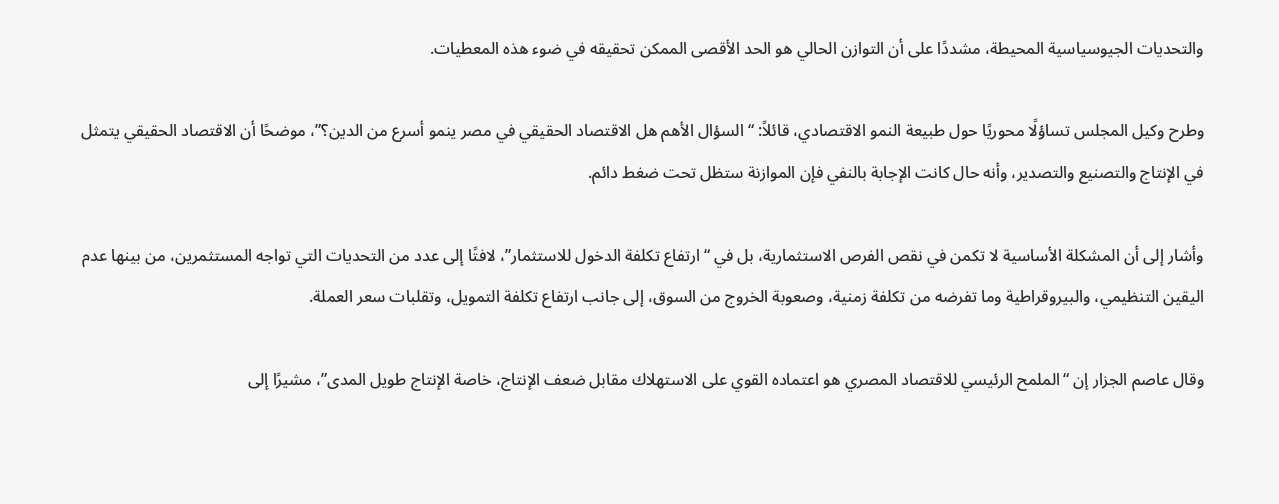والتحديات الجيوسياسية المحيطة، مشددًا على أن التوازن الحالي هو الحد الأقصى الممكن تحقيقه في ضوء هذه المعطيات.

وطرح وكيل المجلس تساؤلًا محوريًا حول طبيعة النمو الاقتصادي، قائلاً: “السؤال الأهم هل الاقتصاد الحقيقي في مصر ينمو أسرع من الدين؟”، موضحًا أن الاقتصاد الحقيقي يتمثل في الإنتاج والتصنيع والتصدير، وأنه حال كانت الإجابة بالنفي فإن الموازنة ستظل تحت ضغط دائم.

وأشار إلى أن المشكلة الأساسية لا تكمن في نقص الفرص الاستثمارية، بل في “ارتفاع تكلفة الدخول للاستثمار”، لافتًا إلى عدد من التحديات التي تواجه المستثمرين، من بينها عدم اليقين التنظيمي، والبيروقراطية وما تفرضه من تكلفة زمنية، وصعوبة الخروج من السوق، إلى جانب ارتفاع تكلفة التمويل، وتقلبات سعر العملة.

وقال عاصم الجزار إن “الملمح الرئيسي للاقتصاد المصري هو اعتماده القوي على الاستهلاك مقابل ضعف الإنتاج، خاصة الإنتاج طويل المدى”، مشيرًا إلى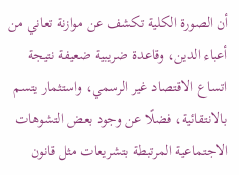أن الصورة الكلية تكشف عن موازنة تعاني من أعباء الدين، وقاعدة ضريبية ضعيفة نتيجة اتساع الاقتصاد غير الرسمي، واستثمار يتسم بالانتقائية، فضلًا عن وجود بعض التشوهات الاجتماعية المرتبطة بتشريعات مثل قانون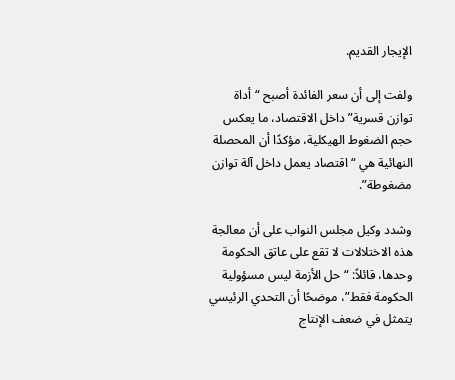الإيجار القديم.

ولفت إلى أن سعر الفائدة أصبح “أداة توازن قسرية” داخل الاقتصاد، ما يعكس حجم الضغوط الهيكلية، مؤكدًا أن المحصلة النهائية هي “اقتصاد يعمل داخل آلة توازن مضغوطة”.

وشدد وكيل مجلس النواب على أن معالجة هذه الاختلالات لا تقع على عاتق الحكومة وحدها، قائلاً: “حل الأزمة ليس مسؤولية الحكومة فقط”، موضحًا أن التحدي الرئيسي يتمثل في ضعف الإنتاج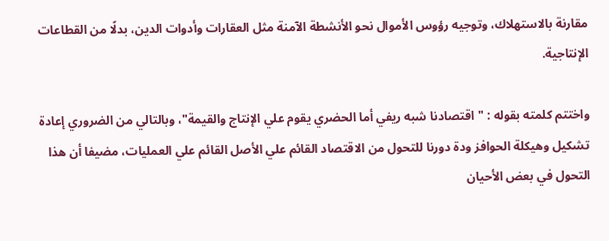مقارنة بالاستهلاك، وتوجيه رؤوس الأموال نحو الأنشطة الآمنة مثل العقارات وأدوات الدين، بدلًا من القطاعات الإنتاجية.

واختتم كلمته بقوله : "اقتصادنا شبه ريفي أما الحضري يقوم علي الإنتاج والقيمة"، وبالتالي من الضروري إعادة تشكيل وهيكلة الحوافز ودة دورنا للتحول من الاقتصاد القائم علي الأصل القائم علي العمليات، مضيفا أن هذا التحول في بعض الأحيان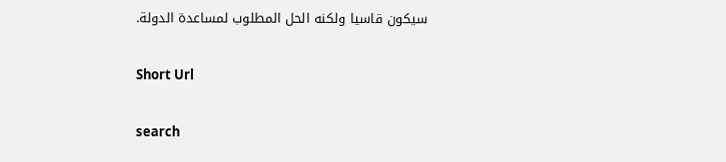سيكون قاسيا ولكنه الحل المطلوب لمساعدة الدولة.

Short Url

search